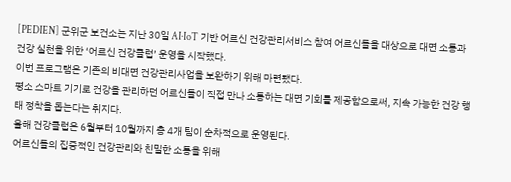[PEDIEN] 군위군 보건소는 지난 30일 AI·IoT 기반 어르신 건강관리서비스 참여 어르신들을 대상으로 대면 소통과 건강 실천을 위한 ‘어르신 건강클럽’ 운영을 시작했다.
이번 프로그램은 기존의 비대면 건강관리사업을 보완하기 위해 마련됐다.
평소 스마트 기기로 건강을 관리하던 어르신들이 직접 만나 소통하는 대면 기회를 제공함으로써, 지속 가능한 건강 행태 정착을 돕는다는 취지다.
올해 건강클럽은 6월부터 10월까지 총 4개 팀이 순차적으로 운영된다.
어르신들의 집중적인 건강관리와 친밀한 소통을 위해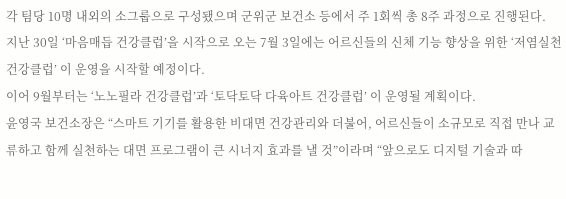각 팀당 10명 내외의 소그룹으로 구성됐으며 군위군 보건소 등에서 주 1회씩 총 8주 과정으로 진행된다.
지난 30일 ‘마음매듭 건강클럽’을 시작으로 오는 7월 3일에는 어르신들의 신체 기능 향상을 위한 ‘저염실천 건강클럽’ 이 운영을 시작할 예정이다.
이어 9월부터는 ‘노노필라 건강클럽’과 ‘토닥토닥 다육아트 건강클럽’ 이 운영될 계획이다.
윤영국 보건소장은 “스마트 기기를 활용한 비대면 건강관리와 더불어, 어르신들이 소규모로 직접 만나 교류하고 함께 실천하는 대면 프로그램이 큰 시너지 효과를 낼 것”이라며 “앞으로도 디지털 기술과 따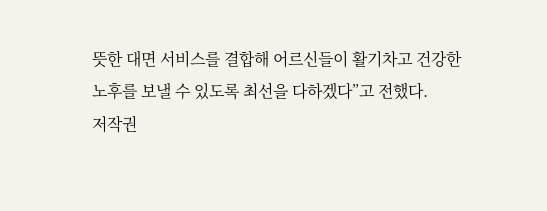뜻한 대면 서비스를 결합해 어르신들이 활기차고 건강한 노후를 보낼 수 있도록 최선을 다하겠다”고 전했다.
저작권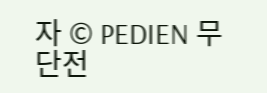자 © PEDIEN 무단전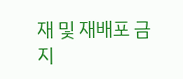재 및 재배포 금지